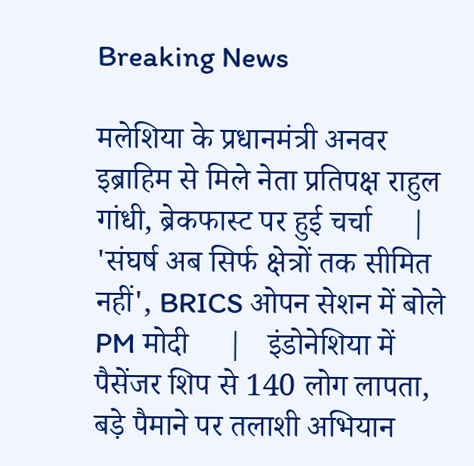Breaking News

मलेशिया के प्रधानमंत्री अनवर इब्राहिम से मिले नेता प्रतिपक्ष राहुल गांधी, ब्रेकफास्ट पर हुई चर्चा     |   'संघर्ष अब सिर्फ क्षेत्रों तक सीमित नहीं', BRICS ओपन सेशन में बोले PM मोदी     |   इंडोनेशिया में पैसेंजर शिप से 140 लोग लापता, बड़े पैमाने पर तलाशी अभियान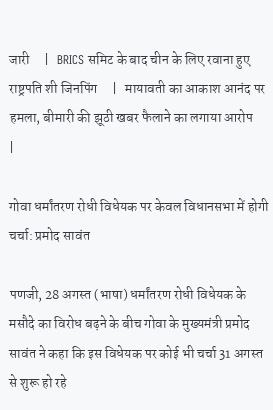जारी     |   BRICS समिट के बाद चीन के लिए रवाना हुए राष्ट्रपति शी जिनपिंग     |   मायावती का आकाश आनंद पर हमला, बीमारी की झूठी खबर फैलाने का लगाया आरोप     |

गोवा धर्मांतरण रोधी विधेयक पर केवल विधानसभा में होगी चर्चा: प्रमोद सावंत

पणजी, 28 अगस्त (भाषा) धर्मांतरण रोधी विधेयक के मसौदे का विरोध बढ़ने के बीच गोवा के मुख्यमंत्री प्रमोद सावंत ने कहा कि इस विधेयक पर कोई भी चर्चा 31 अगस्त से शुरू हो रहे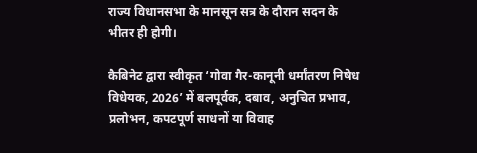राज्य विधानसभा के मानसून सत्र के दौरान सदन के भीतर ही होगी।

कैबिनेट द्वारा स्वीकृत ‘गोवा गैर-कानूनी धर्मांतरण निषेध विधेयक, 2026’ में बलपूर्वक, दबाव, अनुचित प्रभाव, प्रलोभन, कपटपूर्ण साधनों या विवाह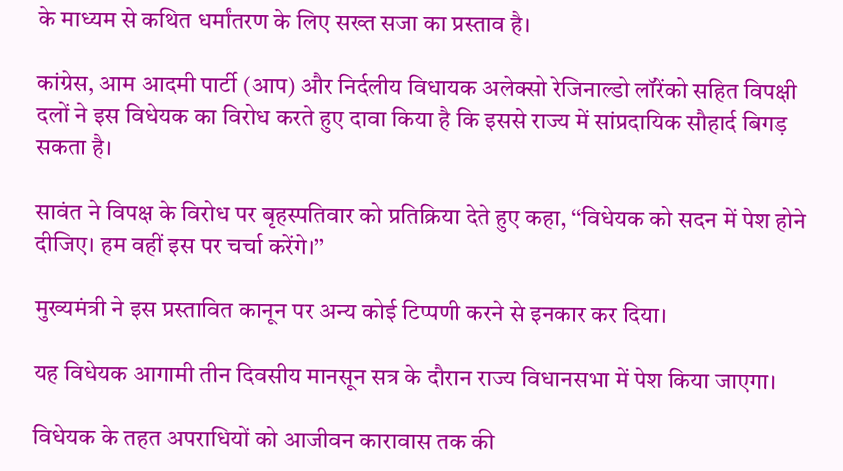के माध्यम से कथित धर्मांतरण के लिए सख्त सजा का प्रस्ताव है।

कांग्रेस, आम आदमी पार्टी (आप) और निर्दलीय विधायक अलेक्सो रेजिनाल्डो लॉरेंको सहित विपक्षी दलों ने इस विधेयक का विरोध करते हुए दावा किया है कि इससे राज्य में सांप्रदायिक सौहार्द बिगड़ सकता है।

सावंत ने विपक्ष के विरोध पर बृहस्पतिवार को प्रतिक्रिया देते हुए कहा, ‘‘विधेयक को सदन में पेश होने दीजिए। हम वहीं इस पर चर्चा करेंगे।’’

मुख्यमंत्री ने इस प्रस्तावित कानून पर अन्य कोई टिप्पणी करने से इनकार कर दिया।

यह विधेयक आगामी तीन दिवसीय मानसून सत्र के दौरान राज्य विधानसभा में पेश किया जाएगा।

विधेयक के तहत अपराधियों को आजीवन कारावास तक की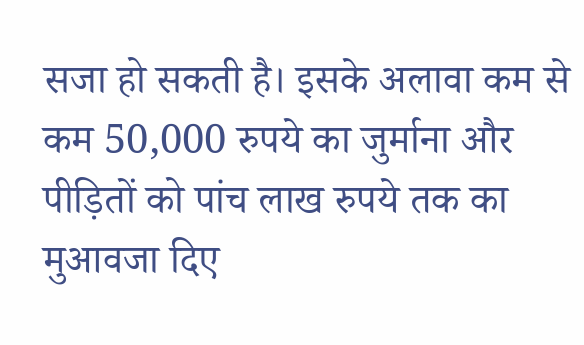सजा हो सकती है। इसके अलावा कम से कम 50,000 रुपये का जुर्माना और पीड़ितों को पांच लाख रुपये तक का मुआवजा दिए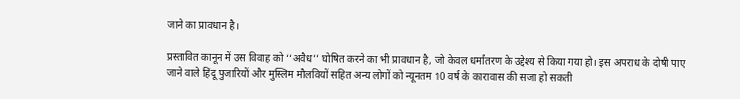जाने का प्रावधान है।

प्रस्तावित कानून में उस विवाह को ‘‘अवैध’’ घोषित करने का भी प्रावधान है, जो केवल धर्मांतरण के उद्देश्य से किया गया हो। इस अपराध के दोषी पाए जाने वाले हिंदू पुजारियों और मुस्लिम मौलवियों सहित अन्य लोगों को न्यूनतम 10 वर्ष के कारावास की सजा हो सकती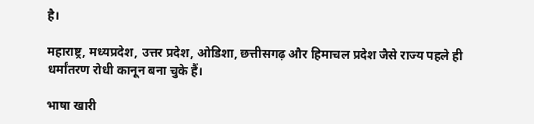है।

महाराष्ट्र, मध्यप्रदेश, उत्तर प्रदेश, ओडिशा, छत्तीसगढ़ और हिमाचल प्रदेश जैसे राज्य पहले ही धर्मांतरण रोधी कानून बना चुके हैं।

भाषा खारी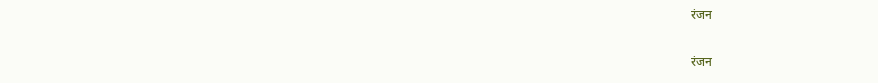रंजन

रंजन